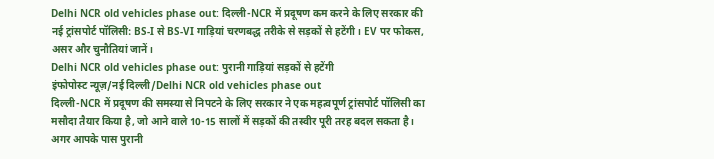Delhi NCR old vehicles phase out: दिल्ली-NCR में प्रदूषण कम करने के लिए सरकार की नई ट्रांसपोर्ट पॉलिसी: BS-I से BS-VI गाड़ियां चरणबद्ध तरीके से सड़कों से हटेंगी। EV पर फोकस, असर और चुनौतियां जानें।
Delhi NCR old vehicles phase out: पुरानी गाड़ियां सड़कों से हटेंगी
इंफोपोस्ट न्यूज़/नई दिल्ली/Delhi NCR old vehicles phase out
दिल्ली-NCR में प्रदूषण की समस्या से निपटने के लिए सरकार ने एक महत्वपूर्ण ट्रांसपोर्ट पॉलिसी का मसौदा तैयार किया है, जो आने वाले 10-15 सालों में सड़कों की तस्वीर पूरी तरह बदल सकता है। अगर आपके पास पुरानी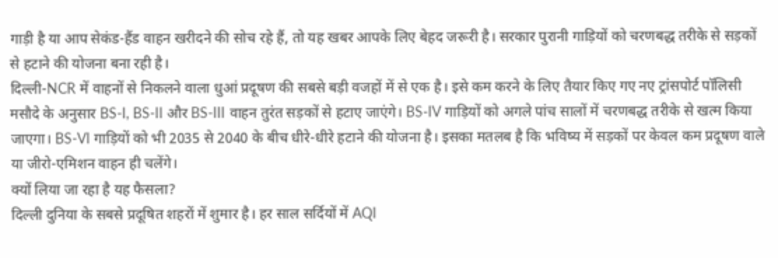गाड़ी है या आप सेकंड-हैंड वाहन खरीदने की सोच रहे हैं, तो यह खबर आपके लिए बेहद जरूरी है। सरकार पुरानी गाड़ियों को चरणबद्ध तरीके से सड़कों से हटाने की योजना बना रही है।
दिल्ली-NCR में वाहनों से निकलने वाला धुआं प्रदूषण की सबसे बड़ी वजहों में से एक है। इसे कम करने के लिए तैयार किए गए नए ट्रांसपोर्ट पॉलिसी मसौदे के अनुसार BS-I, BS-II और BS-III वाहन तुरंत सड़कों से हटाए जाएंगे। BS-IV गाड़ियों को अगले पांच सालों में चरणबद्ध तरीके से खत्म किया जाएगा। BS-VI गाड़ियों को भी 2035 से 2040 के बीच धीरे-धीरे हटाने की योजना है। इसका मतलब है कि भविष्य में सड़कों पर केवल कम प्रदूषण वाले या जीरो-एमिशन वाहन ही चलेंगे।
क्यों लिया जा रहा है यह फैसला?
दिल्ली दुनिया के सबसे प्रदूषित शहरों में शुमार है। हर साल सर्दियों में AQI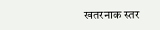खतरनाक स्तर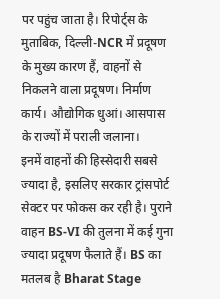पर पहुंच जाता है। रिपोर्ट्स के मुताबिक, दिल्ली-NCR में प्रदूषण के मुख्य कारण हैं, वाहनों से निकलने वाला प्रदूषण। निर्माण कार्य। औद्योगिक धुआं। आसपास के राज्यों में पराली जलाना।
इनमें वाहनों की हिस्सेदारी सबसे ज्यादा है, इसलिए सरकार ट्रांसपोर्ट सेक्टर पर फोकस कर रही है। पुराने वाहन BS-VI की तुलना में कई गुना ज्यादा प्रदूषण फैलाते हैं। BS का मतलब है Bharat Stage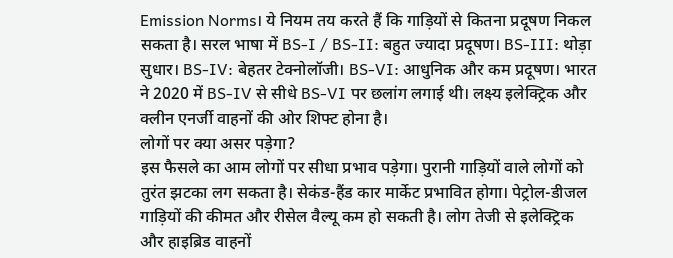Emission Norms। ये नियम तय करते हैं कि गाड़ियों से कितना प्रदूषण निकल सकता है। सरल भाषा में BS-I / BS-II: बहुत ज्यादा प्रदूषण। BS-III: थोड़ा सुधार। BS-IV: बेहतर टेक्नोलॉजी। BS-VI: आधुनिक और कम प्रदूषण। भारत ने 2020 में BS-IV से सीधे BS-VI पर छलांग लगाई थी। लक्ष्य इलेक्ट्रिक और क्लीन एनर्जी वाहनों की ओर शिफ्ट होना है।
लोगों पर क्या असर पड़ेगा?
इस फैसले का आम लोगों पर सीधा प्रभाव पड़ेगा। पुरानी गाड़ियों वाले लोगों को तुरंत झटका लग सकता है। सेकंड-हैंड कार मार्केट प्रभावित होगा। पेट्रोल-डीजल गाड़ियों की कीमत और रीसेल वैल्यू कम हो सकती है। लोग तेजी से इलेक्ट्रिक और हाइब्रिड वाहनों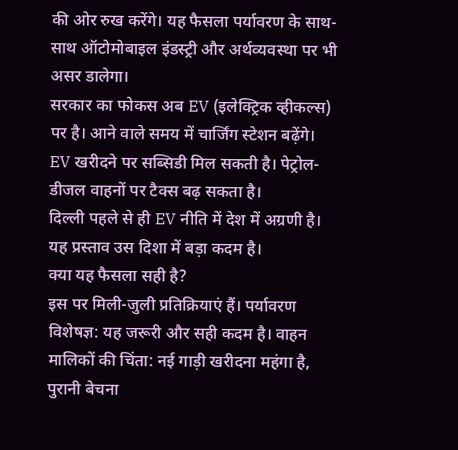की ओर रुख करेंगे। यह फैसला पर्यावरण के साथ-साथ ऑटोमोबाइल इंडस्ट्री और अर्थव्यवस्था पर भी असर डालेगा।
सरकार का फोकस अब EV (इलेक्ट्रिक व्हीकल्स) पर है। आने वाले समय में चार्जिंग स्टेशन बढ़ेंगे। EV खरीदने पर सब्सिडी मिल सकती है। पेट्रोल-डीजल वाहनों पर टैक्स बढ़ सकता है।
दिल्ली पहले से ही EV नीति में देश में अग्रणी है। यह प्रस्ताव उस दिशा में बड़ा कदम है।
क्या यह फैसला सही है?
इस पर मिली-जुली प्रतिक्रियाएं हैं। पर्यावरण विशेषज्ञ: यह जरूरी और सही कदम है। वाहन मालिकों की चिंता: नई गाड़ी खरीदना महंगा है, पुरानी बेचना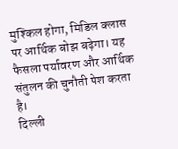मुश्किल होगा, मिडिल क्लास पर आर्थिक बोझ बढ़ेगा। यह फैसला पर्यावरण और आर्थिक संतुलन की चुनौती पेश करता है।
दिल्ली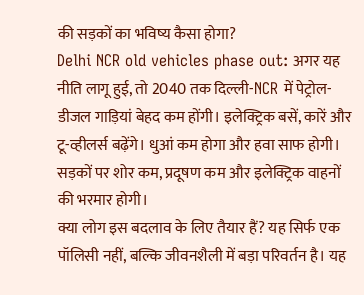की सड़कों का भविष्य कैसा होगा?
Delhi NCR old vehicles phase out: अगर यह नीति लागू हुई, तो 2040 तक दिल्ली-NCR में पेट्रोल-डीजल गाड़ियां बेहद कम होंगी। इलेक्ट्रिक बसें, कारें और टू-व्हीलर्स बढ़ेंगे। धुआं कम होगा और हवा साफ होगी। सड़कों पर शोर कम, प्रदूषण कम और इलेक्ट्रिक वाहनों की भरमार होगी।
क्या लोग इस बदलाव के लिए तैयार हैं? यह सिर्फ एक पॉलिसी नहीं, बल्कि जीवनशैली में बड़ा परिवर्तन है। यह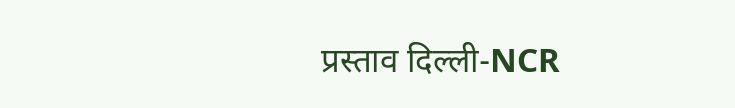प्रस्ताव दिल्ली-NCR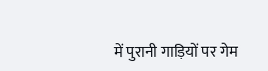में पुरानी गाड़ियों पर गेम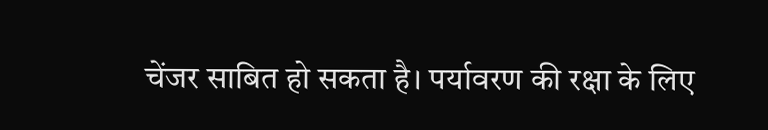चेंजर साबित हो सकता है। पर्यावरण की रक्षा के लिए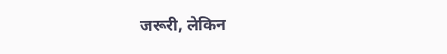जरूरी, लेकिन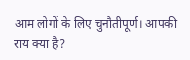आम लोगों के लिए चुनौतीपूर्ण। आपकी राय क्या है?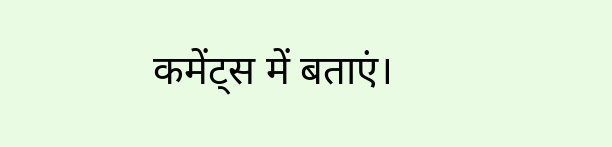कमेंट्स में बताएं।